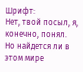Шрифт:
Нет, твой посыл, я, конечно, понял. Но найдется ли в этом мире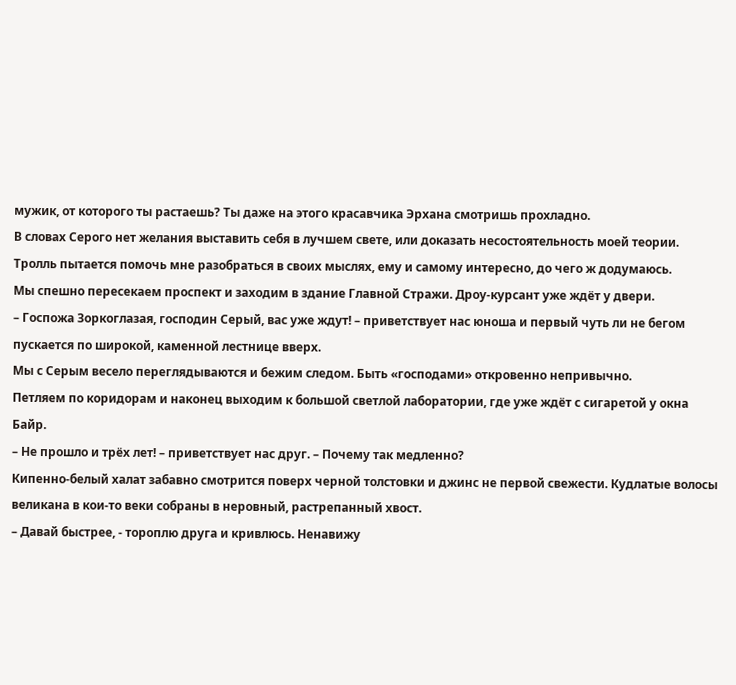мужик, от которого ты растаешь? Ты даже на этого красавчика Эрхана смотришь прохладно.
В словах Серого нет желания выставить себя в лучшем свете, или доказать несостоятельность моей теории. Тролль пытается помочь мне разобраться в своих мыслях, ему и самому интересно, до чего ж додумаюсь.
Мы спешно пересекаем проспект и заходим в здание Главной Стражи. Дроу-курсант уже ждёт у двери.
– Госпожа Зоркоглазая, господин Серый, вас уже ждут! – приветствует нас юноша и первый чуть ли не бегом пускается по широкой, каменной лестнице вверх.
Мы с Серым весело переглядываются и бежим следом. Быть «господами» откровенно непривычно.
Петляем по коридорам и наконец выходим к большой светлой лаборатории, где уже ждёт с сигаретой у окна Байр.
– Не прошло и трёх лет! – приветствует нас друг. – Почему так медленно?
Кипенно-белый халат забавно смотрится поверх черной толстовки и джинс не первой свежести. Кудлатые волосы великана в кои-то веки собраны в неровный, растрепанный хвост.
– Давай быстрее, - тороплю друга и кривлюсь. Ненавижу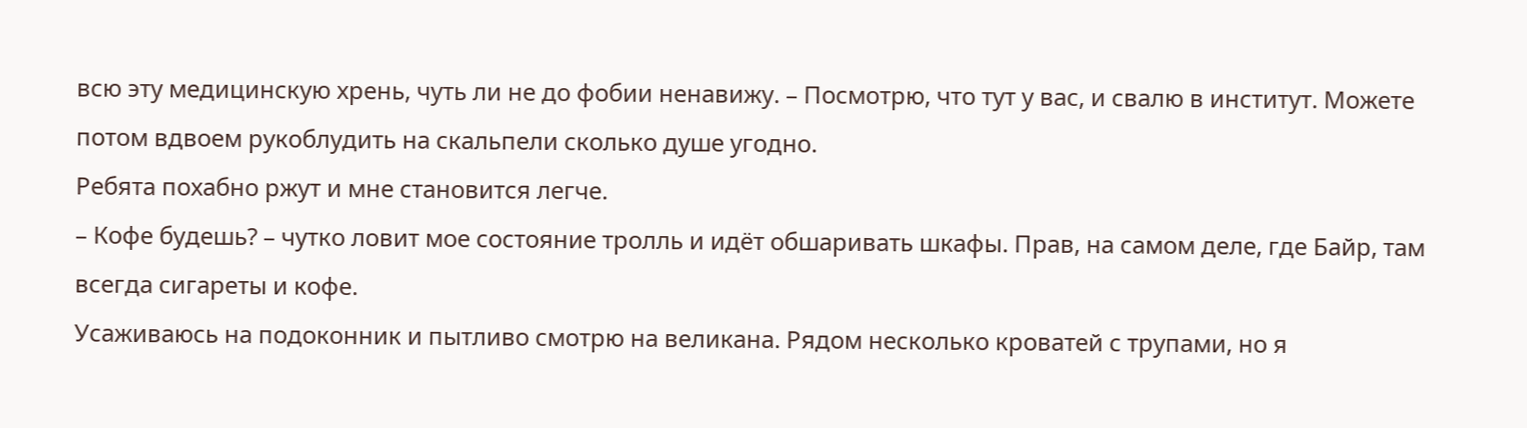всю эту медицинскую хрень, чуть ли не до фобии ненавижу. – Посмотрю, что тут у вас, и свалю в институт. Можете потом вдвоем рукоблудить на скальпели сколько душе угодно.
Ребята похабно ржут и мне становится легче.
– Кофе будешь? – чутко ловит мое состояние тролль и идёт обшаривать шкафы. Прав, на самом деле, где Байр, там всегда сигареты и кофе.
Усаживаюсь на подоконник и пытливо смотрю на великана. Рядом несколько кроватей с трупами, но я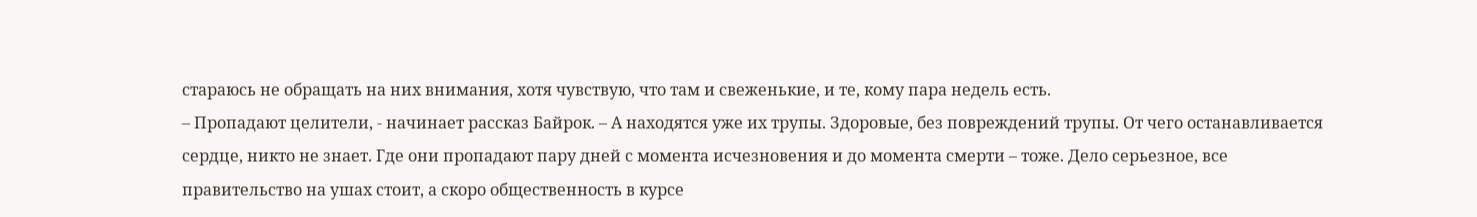стараюсь не обращать на них внимания, хотя чувствую, что там и свеженькие, и те, кому пара недель есть.
– Пропадают целители, - начинает рассказ Байрок. – А находятся уже их трупы. Здоровые, без повреждений трупы. От чего останавливается сердце, никто не знает. Где они пропадают пару дней с момента исчезновения и до момента смерти – тоже. Дело серьезное, все правительство на ушах стоит, а скоро общественность в курсе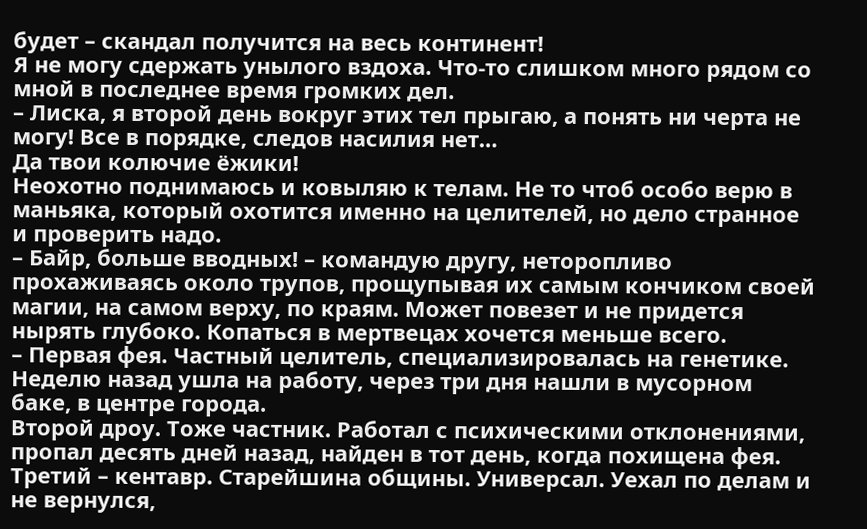будет – скандал получится на весь континент!
Я не могу сдержать унылого вздоха. Что-то слишком много рядом со мной в последнее время громких дел.
– Лиска, я второй день вокруг этих тел прыгаю, а понять ни черта не могу! Все в порядке, следов насилия нет…
Да твои колючие ёжики!
Неохотно поднимаюсь и ковыляю к телам. Не то чтоб особо верю в маньяка, который охотится именно на целителей, но дело странное и проверить надо.
– Байр, больше вводных! – командую другу, неторопливо прохаживаясь около трупов, прощупывая их самым кончиком своей магии, на самом верху, по краям. Может повезет и не придется нырять глубоко. Копаться в мертвецах хочется меньше всего.
– Первая фея. Частный целитель, специализировалась на генетике. Неделю назад ушла на работу, через три дня нашли в мусорном баке, в центре города.
Второй дроу. Тоже частник. Работал с психическими отклонениями, пропал десять дней назад, найден в тот день, когда похищена фея.
Третий – кентавр. Старейшина общины. Универсал. Уехал по делам и не вернулся,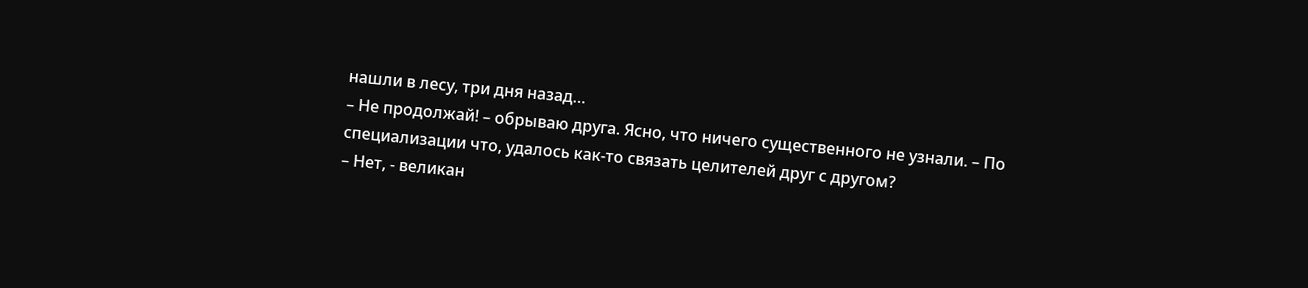нашли в лесу, три дня назад…
– Не продолжай! – обрываю друга. Ясно, что ничего существенного не узнали. – По специализации что, удалось как-то связать целителей друг с другом?
– Нет, - великан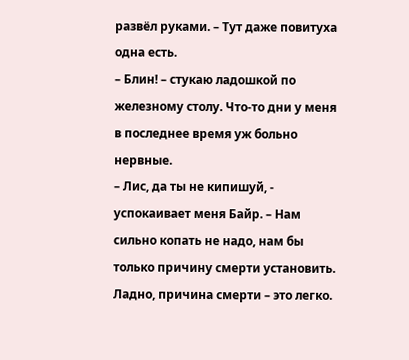развёл руками. – Тут даже повитуха одна есть.
– Блин! – стукаю ладошкой по железному столу. Что-то дни у меня в последнее время уж больно нервные.
– Лис, да ты не кипишуй, - успокаивает меня Байр. – Нам сильно копать не надо, нам бы только причину смерти установить.
Ладно, причина смерти – это легко.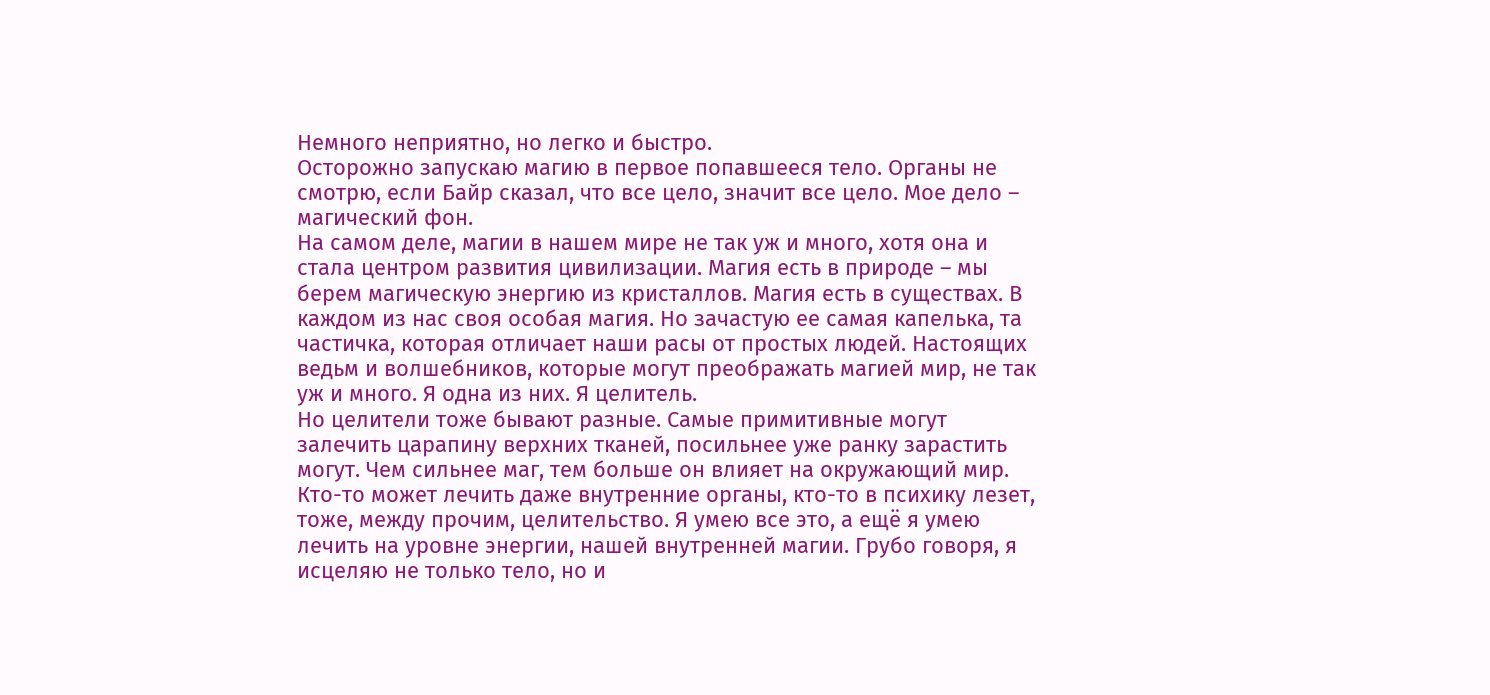Немного неприятно, но легко и быстро.
Осторожно запускаю магию в первое попавшееся тело. Органы не смотрю, если Байр сказал, что все цело, значит все цело. Мое дело – магический фон.
На самом деле, магии в нашем мире не так уж и много, хотя она и стала центром развития цивилизации. Магия есть в природе – мы берем магическую энергию из кристаллов. Магия есть в существах. В каждом из нас своя особая магия. Но зачастую ее самая капелька, та частичка, которая отличает наши расы от простых людей. Настоящих ведьм и волшебников, которые могут преображать магией мир, не так уж и много. Я одна из них. Я целитель.
Но целители тоже бывают разные. Самые примитивные могут залечить царапину верхних тканей, посильнее уже ранку зарастить могут. Чем сильнее маг, тем больше он влияет на окружающий мир. Кто-то может лечить даже внутренние органы, кто-то в психику лезет, тоже, между прочим, целительство. Я умею все это, а ещё я умею лечить на уровне энергии, нашей внутренней магии. Грубо говоря, я исцеляю не только тело, но и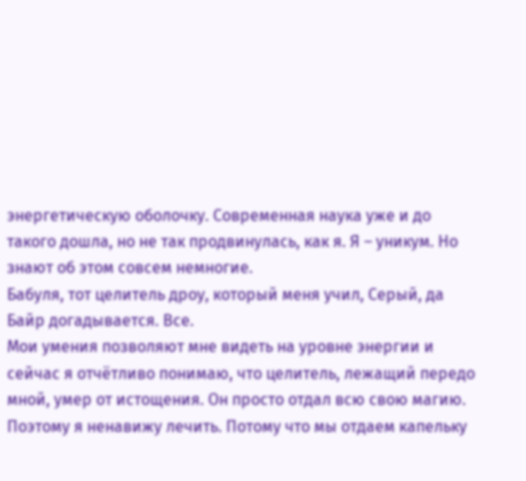энергетическую оболочку. Современная наука уже и до такого дошла, но не так продвинулась, как я. Я – уникум. Но знают об этом совсем немногие.
Бабуля, тот целитель дроу, который меня учил, Серый, да Байр догадывается. Все.
Мои умения позволяют мне видеть на уровне энергии и сейчас я отчётливо понимаю, что целитель, лежащий передо мной, умер от истощения. Он просто отдал всю свою магию.
Поэтому я ненавижу лечить. Потому что мы отдаем капельку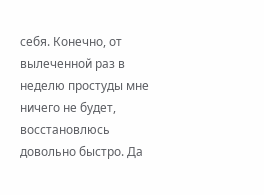себя. Конечно, от вылеченной раз в неделю простуды мне ничего не будет, восстановлюсь довольно быстро. Да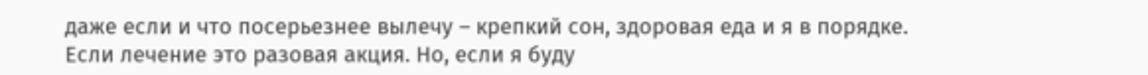даже если и что посерьезнее вылечу – крепкий сон, здоровая еда и я в порядке. Если лечение это разовая акция. Но, если я буду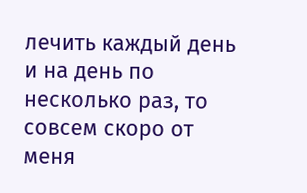лечить каждый день и на день по несколько раз, то совсем скоро от меня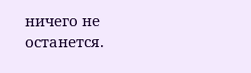ничего не останется.